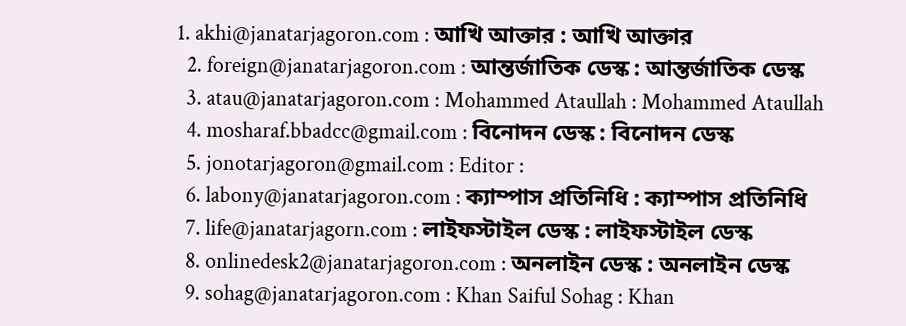1. akhi@janatarjagoron.com : আখি আক্তার : আখি আক্তার
  2. foreign@janatarjagoron.com : আন্তর্জাতিক ডেস্ক : আন্তর্জাতিক ডেস্ক
  3. atau@janatarjagoron.com : Mohammed Ataullah : Mohammed Ataullah
  4. mosharaf.bbadcc@gmail.com : বিনোদন ডেস্ক : বিনোদন ডেস্ক
  5. jonotarjagoron@gmail.com : Editor :
  6. labony@janatarjagoron.com : ক্যাম্পাস প্রতিনিধি : ক্যাম্পাস প্রতিনিধি
  7. life@janatarjagorn.com : লাইফস্টাইল ডেস্ক : লাইফস্টাইল ডেস্ক
  8. onlinedesk2@janatarjagoron.com : অনলাইন ডেস্ক : অনলাইন ডেস্ক
  9. sohag@janatarjagoron.com : Khan Saiful Sohag : Khan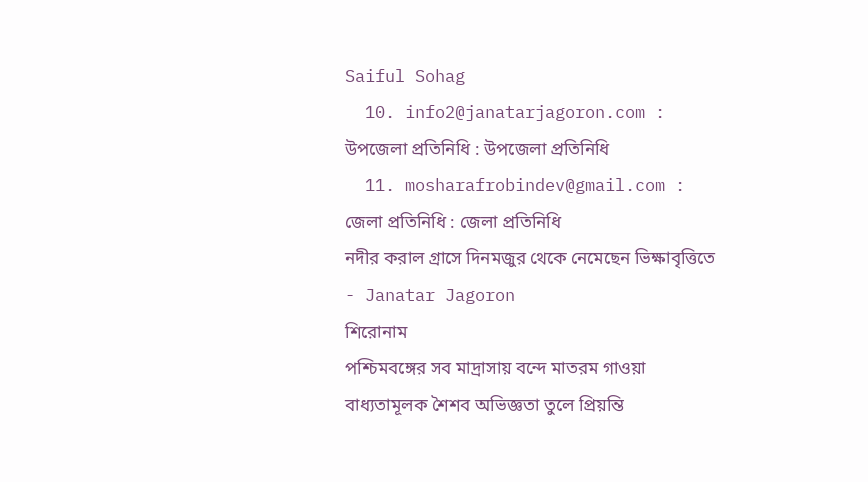Saiful Sohag
  10. info2@janatarjagoron.com : উপজেলা প্রতিনিধি : উপজেলা প্রতিনিধি
  11. mosharafrobindev@gmail.com : জেলা প্রতিনিধি : জেলা প্রতিনিধি
নদীর করাল গ্রাসে দিনমজুর থেকে নেমেছেন ভিক্ষাবৃত্তিতে - Janatar Jagoron
শিরোনাম
পশ্চিমবঙ্গের সব মাদ্রাসায় বন্দে মাতরম গাওয়া বাধ্যতামূলক শৈশব অভিজ্ঞতা তুলে প্রিয়ন্তি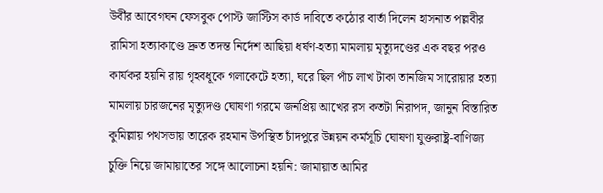উর্বীর আবেগঘন ফেসবুক পোস্ট জাস্টিস কার্ড দাবিতে কঠোর বার্তা দিলেন হাসনাত পল্লবীর রামিসা হত্যাকাণ্ডে দ্রুত তদন্ত নির্দেশ আছিয়া ধর্ষণ-হত্যা মামলায় মৃত্যুদণ্ডের এক বছর পরও কার্যকর হয়নি রায় গৃহবধূকে গলাকেটে হত্যা, ঘরে ছিল পাঁচ লাখ টাকা তানজিম সারোয়ার হত্যা মামলায় চারজনের মৃত্যুদণ্ড ঘোষণা গরমে জনপ্রিয় আখের রস কতটা নিরাপদ, জানুন বিস্তারিত কুমিল্লায় পথসভায় তারেক রহমান উপস্থিত চাঁদপুরে উন্নয়ন কর্মসূচি ঘোষণা যুক্তরাষ্ট্র-বাণিজ্য চুক্তি নিয়ে জামায়াতের সঙ্গে আলোচনা হয়নি: জামায়াত আমির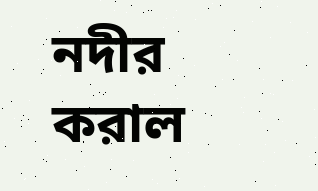নদীর করাল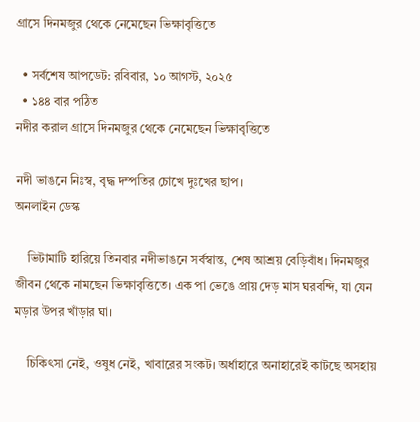গ্রাসে দিনমজুর থেকে নেমেছেন ভিক্ষাবৃত্তিতে

  • সর্বশেষ আপডেট: রবিবার, ১০ আগস্ট, ২০২৫
  • ১৪৪ বার পঠিত
নদীর করাল গ্রাসে দিনমজুর থেকে নেমেছেন ভিক্ষাবৃত্তিতে

নদী ভাঙনে নিঃস্ব, বৃদ্ধ দম্পতির চোখে দুঃখের ছাপ।
অনলাইন ডেস্ক

    ভিটামাটি হারিয়ে তিনবার নদীভাঙনে সর্বস্বান্ত, শেষ আশ্রয় বেড়িবাঁধ। দিনমজুর জীবন থেকে নামছেন ভিক্ষাবৃত্তিতে। এক পা ভেঙে প্রায় দেড় মাস ঘরবন্দি, যা যেন মড়ার উপর খাঁড়ার ঘা।

    চিকিৎসা নেই, ওষুধ নেই, খাবারের সংকট। অর্ধাহারে অনাহারেই কাটছে অসহায়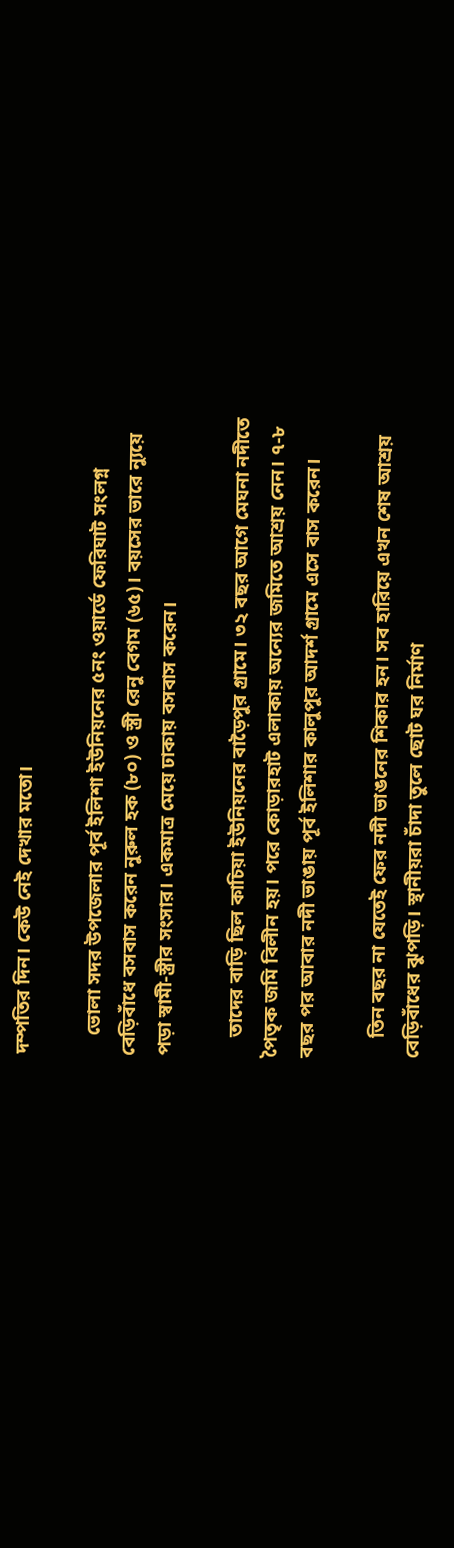দম্পতির দিন। কেউ নেই দেখার মতো।

    ভোলা সদর উপজেলার পূর্ব ইলিশা ইউনিয়নের ৫নং ওয়ার্ডে ফেরিঘাট সংলগ্ন বেড়িবাঁধে বসবাস করেন নুরুল হক (৮০) ও স্ত্রী রেনু বেগম (৬৫)। বয়সের ভারে ন্যুয়ে পড়া স্বামী-স্ত্রীর সংসার। একমাত্র মেয়ে ঢাকায় বসবাস করেন।

    তাদের বাড়ি ছিল কাচিয়া ইউনিয়নের বাড়ৈপুর গ্রামে। ৩২ বছর আগে মেঘনা নদীতে পৈতৃক জমি বিলীন হয়। পরে কোড়ারহাট এলাকায় অন্যের জমিতে আশ্রয় নেন। ৭-৮ বছর পর আবার নদী ভাঙায় পূর্ব ইলিশার কালুপুর আদর্শ গ্রামে এসে বাস করেন।

    তিন বছর না যেতেই ফের নদী ভাঙনের শিকার হন। সব হারিয়ে এখন শেষ আশ্রয় বেড়িবাঁধের ঝুপড়ি। স্থানীয়রা চাঁদা তুলে ছোট ঘর নির্মাণ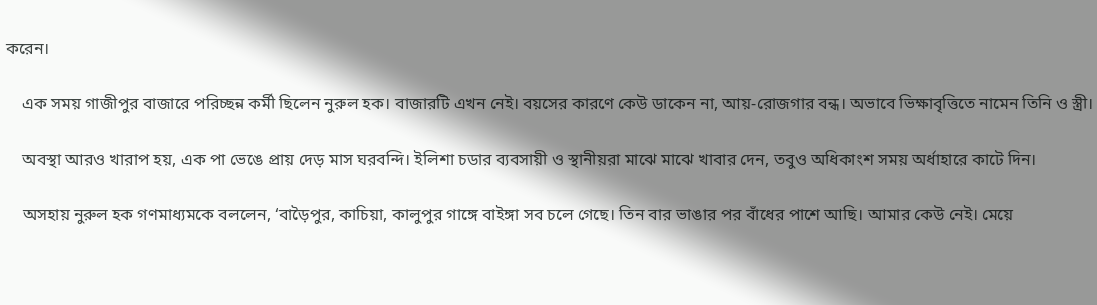করেন।

    এক সময় গাজীপুর বাজারে পরিচ্ছন্ন কর্মী ছিলেন নুরুল হক। বাজারটি এখন নেই। বয়সের কারণে কেউ ডাকেন না, আয়-রোজগার বন্ধ। অভাবে ভিক্ষাবৃত্তিতে নামেন তিনি ও স্ত্রী।

    অবস্থা আরও খারাপ হয়, এক পা ভেঙে প্রায় দেড় মাস ঘরবন্দি। ইলিশা চডার ব্যবসায়ী ও স্থানীয়রা মাঝে মাঝে খাবার দেন, তবুও অধিকাংশ সময় অর্ধাহারে কাটে দিন।

    অসহায় নুরুল হক গণমাধ্যমকে বললেন, ‘বাড়ৈপুর, কাচিয়া, কালুপুর গাঙ্গে বাইঙ্গা সব চলে গেছে। তিন বার ভাঙার পর বাঁধের পাশে আছি। আমার কেউ নেই। মেয়ে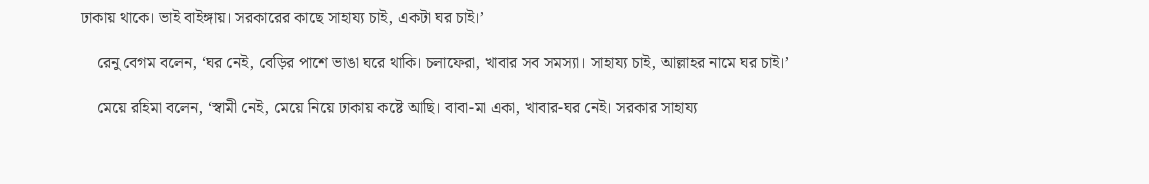ঢাকায় থাকে। ভাই বাইঙ্গায়। সরকারের কাছে সাহায্য চাই, একটা ঘর চাই।’

    রেনু বেগম বলেন, ‘ঘর নেই, বেড়ির পাশে ভাঙা ঘরে থাকি। চলাফেরা, খাবার সব সমস্যা। সাহায্য চাই, আল্লাহর নামে ঘর চাই।’

    মেয়ে রহিমা বলেন, ‘স্বামী নেই, মেয়ে নিয়ে ঢাকায় কষ্টে আছি। বাবা-মা একা, খাবার-ঘর নেই। সরকার সাহায্য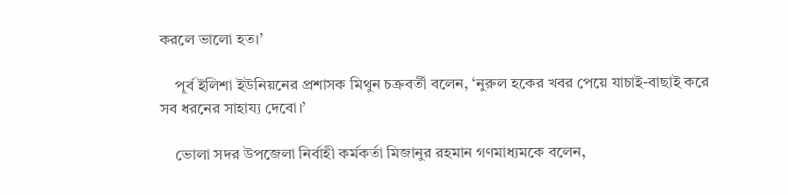করলে ভালো হত।’

    পূর্ব ইলিশা ইউনিয়নের প্রশাসক মিথুন চক্রবর্তী বলেন, ‘নুরুল হকের খবর পেয়ে যাচাই-বাছাই করে সব ধরনের সাহায্য দেবো।’

    ভোলা সদর উপজেলা নির্বাহী কর্মকর্তা মিজানুর রহমান গণমাধ্যমকে বলেন,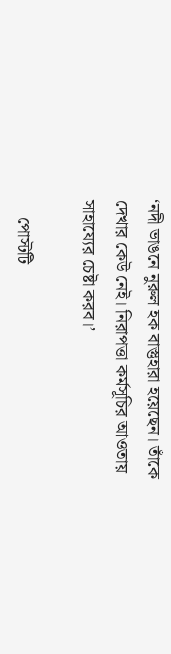‘নদী ভাঙনে নুরুল হক বাস্তুহারা হয়েছেন। তাঁকে দেখার কেউ নেই। নিরাপত্তা কর্মসূচির আওতায় সাহায্যের চেষ্টা করব।’

    পোস্টটি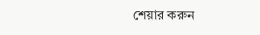শেয়ার করুন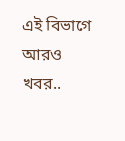এই বিভাগে আরও খবর..